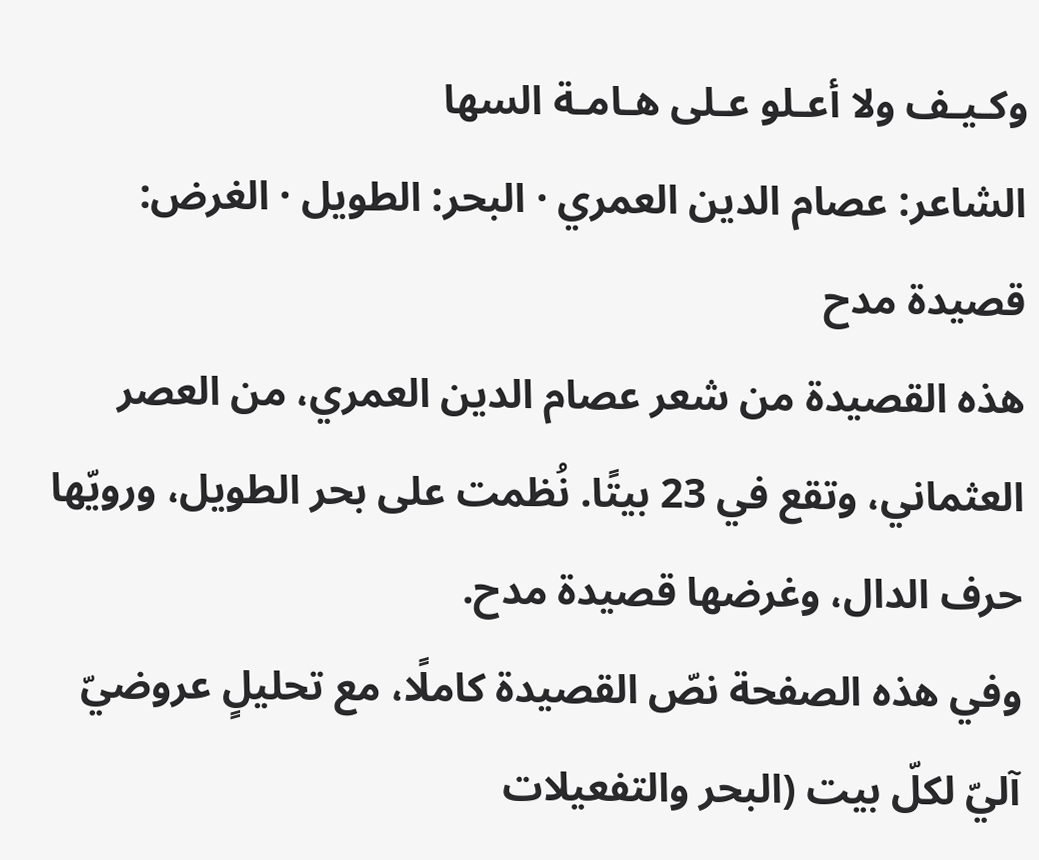وكـيـف ولا أعـلو عـلى هـامـة السها
الشاعر: عصام الدين العمري · البحر: الطويل · الغرض: قصيدة مدح
هذه القصيدة من شعر عصام الدين العمري، من العصر العثماني، وتقع في 23 بيتًا. نُظمت على بحر الطويل، ورويّها حرف الدال، وغرضها قصيدة مدح.
وفي هذه الصفحة نصّ القصيدة كاملًا، مع تحليلٍ عروضيّ آليّ لكلّ بيت (البحر والتفعيلات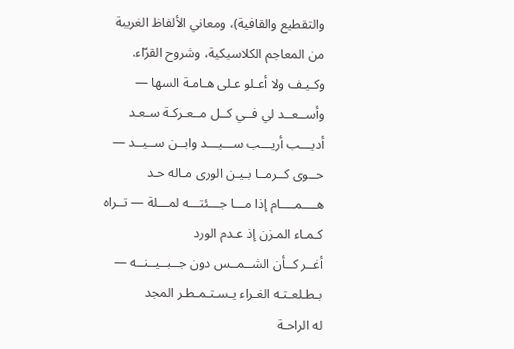والتقطيع والقافية)، ومعاني الألفاظ الغريبة من المعاجم الكلاسيكية، وشروح القرّاء.
وكـيـف ولا أعـلو عـلى هـامـة السها — وأســعــد لي فــي كــل مــعـركـة سـعـد
أديـــب أريـــب ســـيـــد وابــن ســيــد — حــوى كــرمــا بـيـن الورى مـاله حـد
هــــمــــام إذا مـــا جـــئتـــه لمـــلة — تــراه كـمـاء المـزن إذ عـدم الورد
أغــر كــأن الشــمــس دون جــبــيــنــه — بـطـلعـتـه الغـراء يـسـتـمـطـر المجد
له الراحـة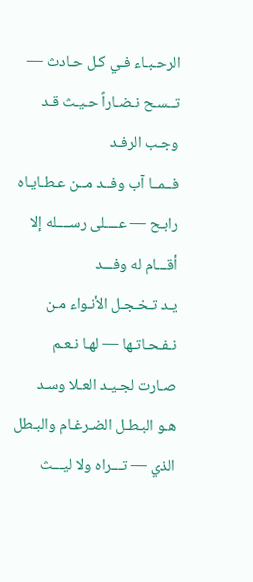الرحـبـاء فـي كـل حـادث — تــسـح نـضـاراً حـيـث قـد وجـب الرفـد
فــمــا آب وفــد مــن عـطـايـاه رابـح — عــــلى رســــله إلا أقـــام له وفـــد
يـد تـخـجـل الأنـواء مـن نـفـحـاتـها — لهـا نـعـم صـارت لجـيـد العـلا وسـد
هـو البـطـل الضـرغـام والبـطل الذي — تـــراه ولا ليـــث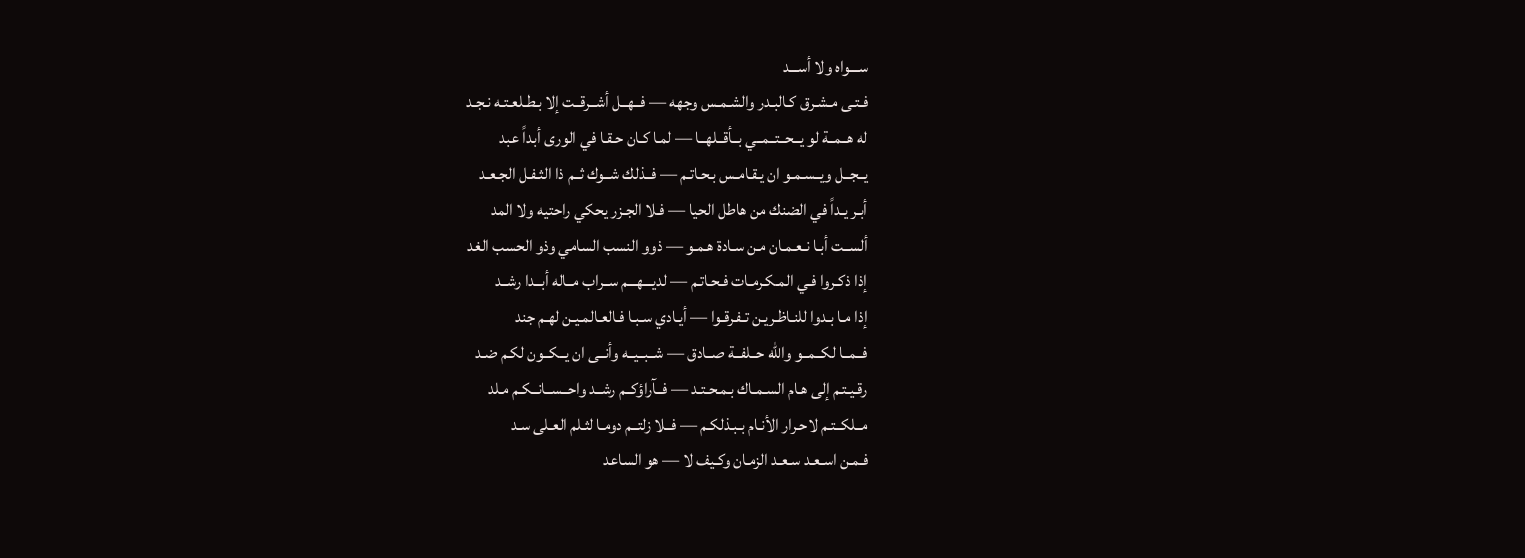ســـواه ولا أســـد
فـتـى مـشـرق كـالبـدر والشـمـس وجهه — فــهــل أشــرقــت إلا بـطـلعـتـه نـجـد
له هــمــة لو يــحــتــمــي بــأقــلهــا — لمـا كـان حـقـا في الورى أبداً عبد
يــجــل ويــسـمـو ان يـقـامـس بـحـاتـم — فــذلك شــوك ثــم ذا الثـفـل الجـعـد
أبـر يـداً في الضنك من هاطل الحيا — فـلا الجـزر يحكي راحتيه ولا المد
ألســت أبـا نـعـمـان مـن سـادة هـمـو — ذوو النسب السامي وذو الحسب الغد
إذا ذكـروا فـي المـكـرمـات فـحـاتـم — لديـــهـــم ســراب مــاله أبــدا رشــد
إذا مـا بـدوا للنـاظـريـن تـفـرقـوا — أيـادي سـبـا فـالعـالمـيـن لهـم جند
فــمــا لكــمــو والله حــلفــة صــادق — شــبــيــه وأنــى ان يــكــون لكـم ضـد
رقـيـتـم إلى هـام السـمـاك بـمـحـتـد — فــآراؤكــم رشــد واحــســانــكـم مـلد
مــلكــتـم لاحـرار الأنـام بـبـذلكـم — فــلا زلتــم دومـا لثـلم العـلى سـد
فـمـن اسـعـد سـعـد الزمـان وكـيف لا — هو الساعد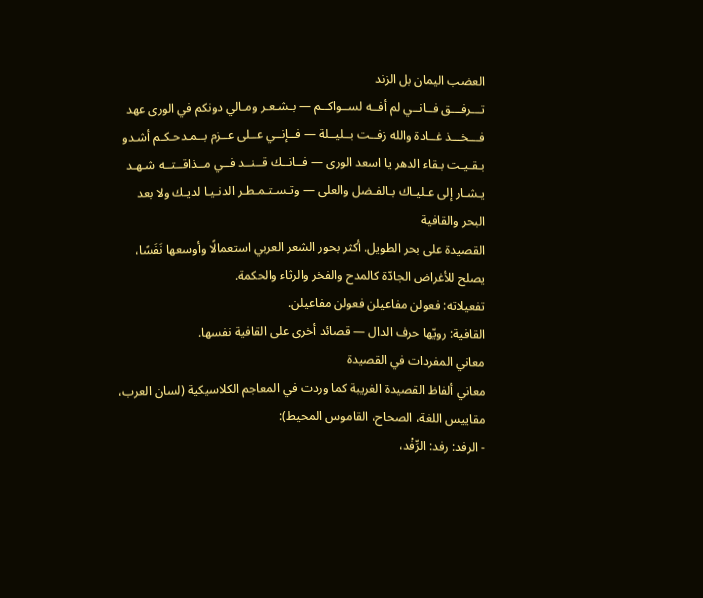العضب اليمان بل الزند
تـــرفـــق فــانــي لم أفــه لســواكــم — بـشـعـر ومـالي دونكم في الورى عهد
فـــخـــذ غــادة والله زفــت بــليــلة — فــإنــي عــلى عــزم بــمـدحـكـم أشـدو
بـقـيـت بـقاء الدهر يا اسعد الورى — فــانــك قــنــد فــي مــذاقــتــه شـهـد
يـشـار إلى عـليـاك بـالفـضل والعلى — وتـسـتـمـطـر الدنـيـا لديـك ولا بعد
البحر والقافية
القصيدة على بحر الطويل. أكثر بحور الشعر العربي استعمالًا وأوسعها نَفَسًا، يصلح للأغراض الجادّة كالمدح والفخر والرثاء والحكمة.
تفعيلاته: فعولن مفاعيلن فعولن مفاعيلن.
القافية: رويّها حرف الدال — قصائد أخرى على القافية نفسها.
معاني المفردات في القصيدة
معاني ألفاظ القصيدة الغريبة كما وردت في المعاجم الكلاسيكية (لسان العرب، مقاييس اللغة، الصحاح، القاموس المحيط):
- الرفد: رفد: الرِّفْد،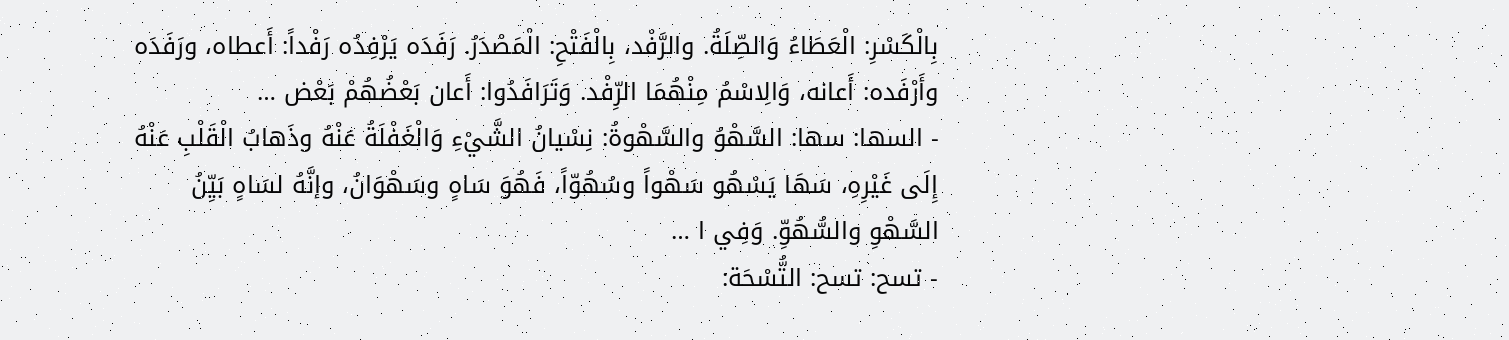بِالْكَسْرِ: الْعَطَاءُ وَالصِّلَةُ. والرَّفْد، بِالْفَتْحِ: الْمَصْدَرُ. رَفَدَه يَرْفِدُه رَفْداً: أَعطاه، ورَفَدَه وأَرْفَده: أَعانه، وَالِاسْمُ مِنْهُمَا الرِّفْد. وَتَرَافَدُوا: أَعان بَعْضُهُمْ بَعْض …
- السها: سها: السَّهْوُ والسَّهْوةُ: نِسْيانُ الشَّيْءِ وَالْغَفْلَةُ عَنْهُ وذَهابُ الْقَلْبِ عَنْهُ إِلَى غَيْرِهِ، سَهَا يَسْهُو سَهْواً وسُهُوّاً، فَهُوَ سَاهٍ وسَهْوَانُ، وإنَّهُ لسَاهٍ بَيِّنُ السَّهْوِ والسُّهُوِّ. وَفِي ا …
- تسح: تسح: التُّسْحَة: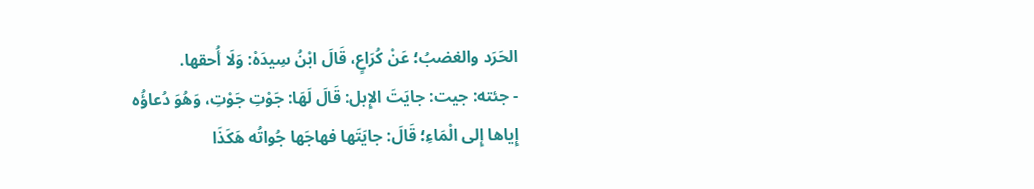الحَرَد والغضبُ؛ عَنْ كُرَاعٍ، قَالَ ابْنُ سِيدَهْ: وَلَا أُحقها.
- جئته: جيت: جايَتَ الإِبل: قَالَ لَهَا: جَوْتِ جَوْتِ، وَهُوَ دُعاؤُه إِياها إِلى الْمَاءِ؛ قَالَ: جايَتَها فهاجَها جُواتُه هَكَذَا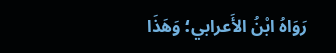رَوَاهُ ابْنُ الأَعرابي؛ وَهَذَا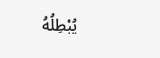يُبْطِلُهُ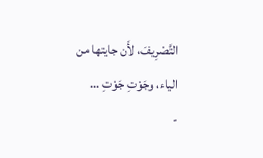التَّصْرِيفَ، لأَن جايتها من الياء، وجَوْتِ جَوْتِ …
-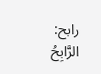رابح: الرَّابِحُ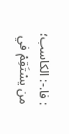: فا.-: الكاسب؛ من يسْتَقِمْ في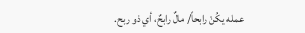عمله يكُنْ رابحاً/ مالٌ رابحٌ، أي ذو ربح.